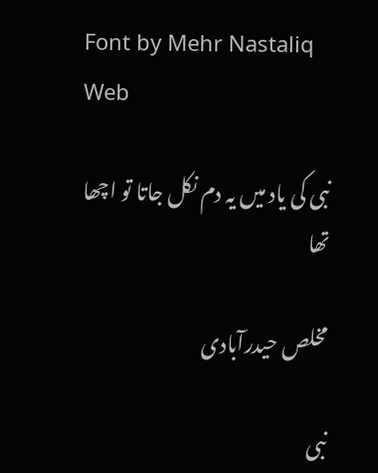Font by Mehr Nastaliq Web

نبی کی یاد میں یہ دم نکل جاتا تو اچھا تھا

مخلص حیدرآبادی

نبی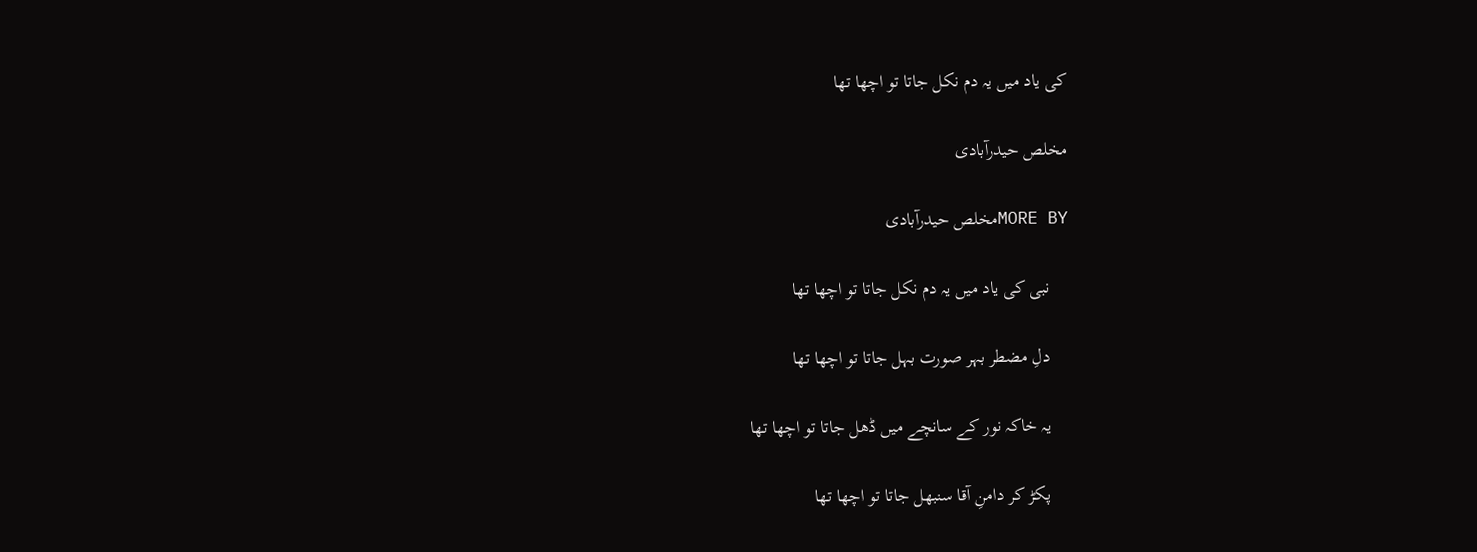کی یاد میں یہ دم نکل جاتا تو اچھا تھا

مخلص حیدرآبادی

MORE BYمخلص حیدرآبادی

    نبی کی یاد میں یہ دم نکل جاتا تو اچھا تھا

    دلِ مضطر بہر صورت بہل جاتا تو اچھا تھا

    یہ خاکہ نور کے سانچے میں ڈھل جاتا تو اچھا تھا

    پکڑ کر دامنِ آقا سنبھل جاتا تو اچھا تھا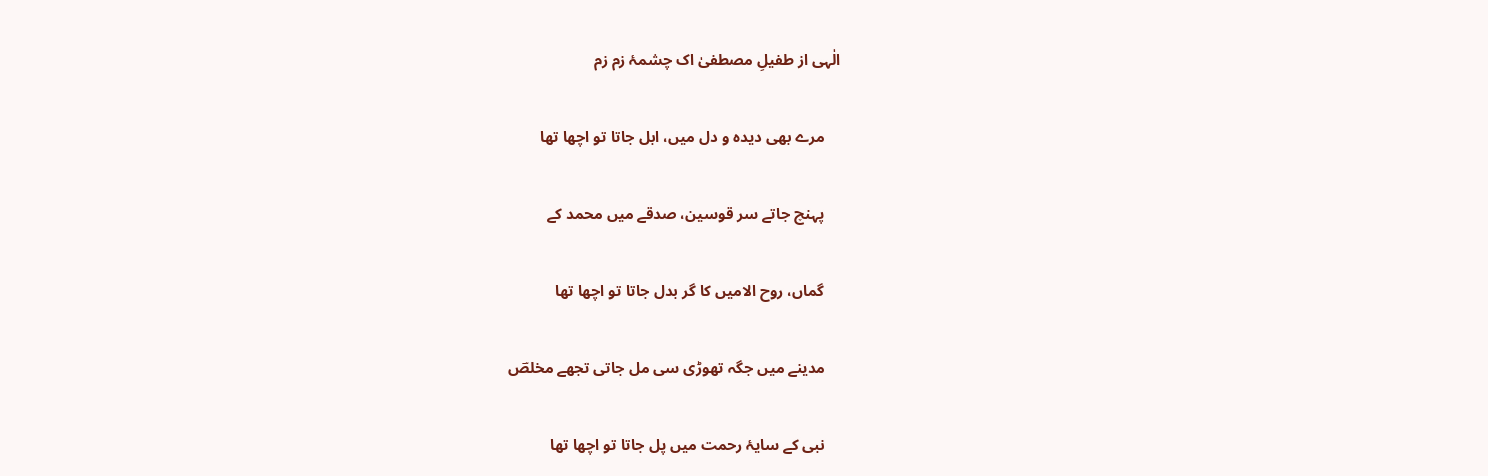الٰہی از طفیلِ مصطفیٰ اک چشمۂ زم زم

    مرے بھی دیدہ و دل میں، ابل جاتا تو اچھا تھا

    پہنچ جاتے سر قوسین، صدقے میں محمد کے

    گماں، روح الامیں کا گر بدل جاتا تو اچھا تھا

    مدینے میں جگہ تھوڑی سی مل جاتی تجھے مخلصؔ

    نبی کے سایۂ رحمت میں پل جاتا تو اچھا تھا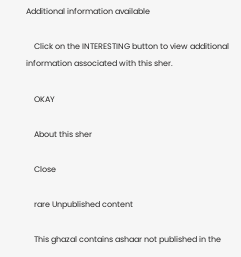Additional information available

    Click on the INTERESTING button to view additional information associated with this sher.

    OKAY

    About this sher

    Close

    rare Unpublished content

    This ghazal contains ashaar not published in the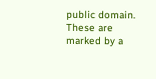public domain. These are marked by a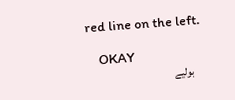red line on the left.

    OKAY
    بولیے